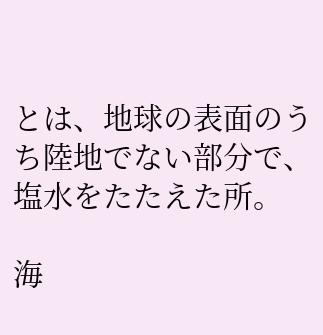とは、地球の表面のうち陸地でない部分で、塩水をたたえた所。

海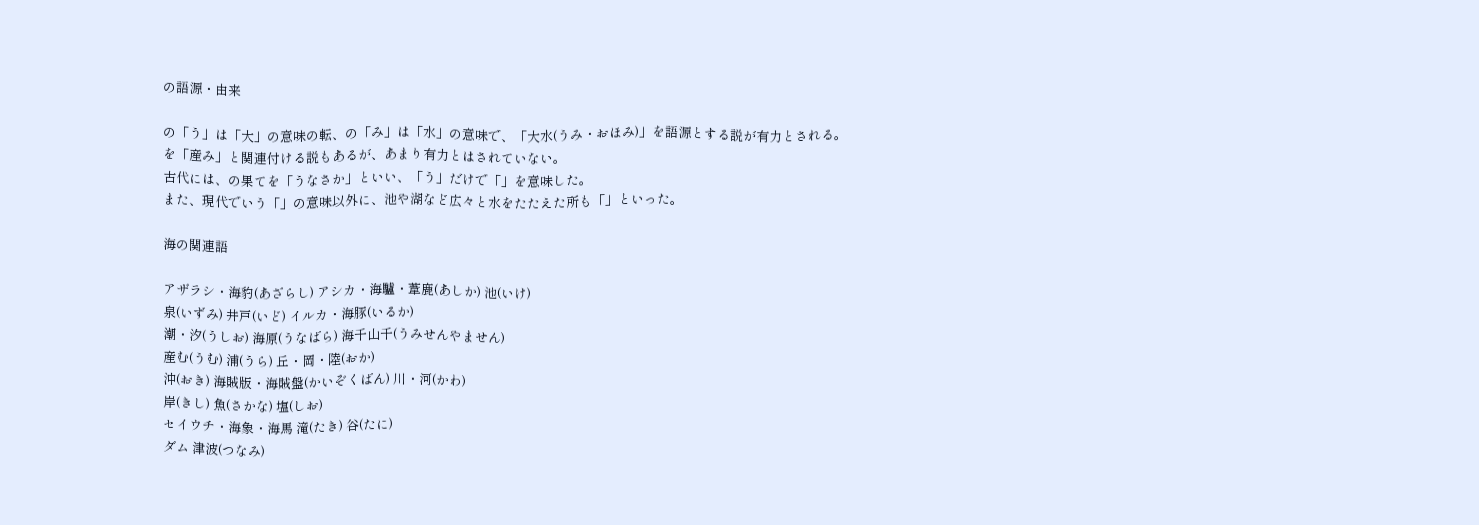の語源・由来

の「う」は「大」の意味の転、の「み」は「水」の意味で、「大水(うみ・おほみ)」を語源とする説が有力とされる。
を「産み」と関連付ける説もあるが、あまり有力とはされていない。
古代には、の果てを「うなさか」といい、「う」だけで「」を意味した。
また、現代でいう「」の意味以外に、池や湖など広々と水をたたえた所も「」といった。

海の関連語

アザラシ・海豹(あざらし) アシカ・海驢・葦鹿(あしか) 池(いけ)
泉(いずみ) 井戸(いど) イルカ・海豚(いるか)
潮・汐(うしお) 海原(うなばら) 海千山千(うみせんやません)
産む(うむ) 浦(うら) 丘・岡・陸(おか)
沖(おき) 海賊版・海賊盤(かいぞくばん) 川・河(かわ)
岸(きし) 魚(さかな) 塩(しお)
セイウチ・海象・海馬 滝(たき) 谷(たに)
ダム 津波(つなみ)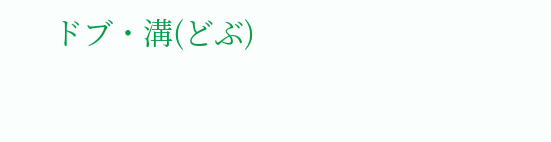ドブ・溝(どぶ)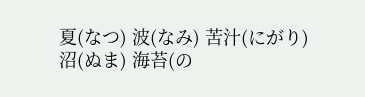夏(なつ) 波(なみ) 苦汁(にがり)
沼(ぬま) 海苔(の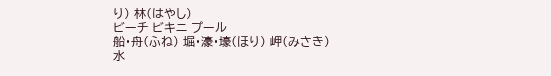り) 林(はやし)
ビーチ ビキニ プール
船・舟(ふね) 堀・濠・壕(ほり) 岬(みさき)
水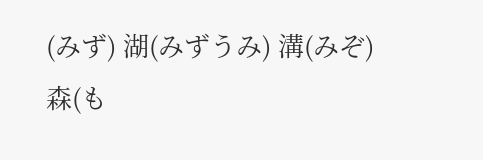(みず) 湖(みずうみ) 溝(みぞ)
森(も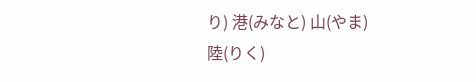り) 港(みなと) 山(やま)
陸(りく)